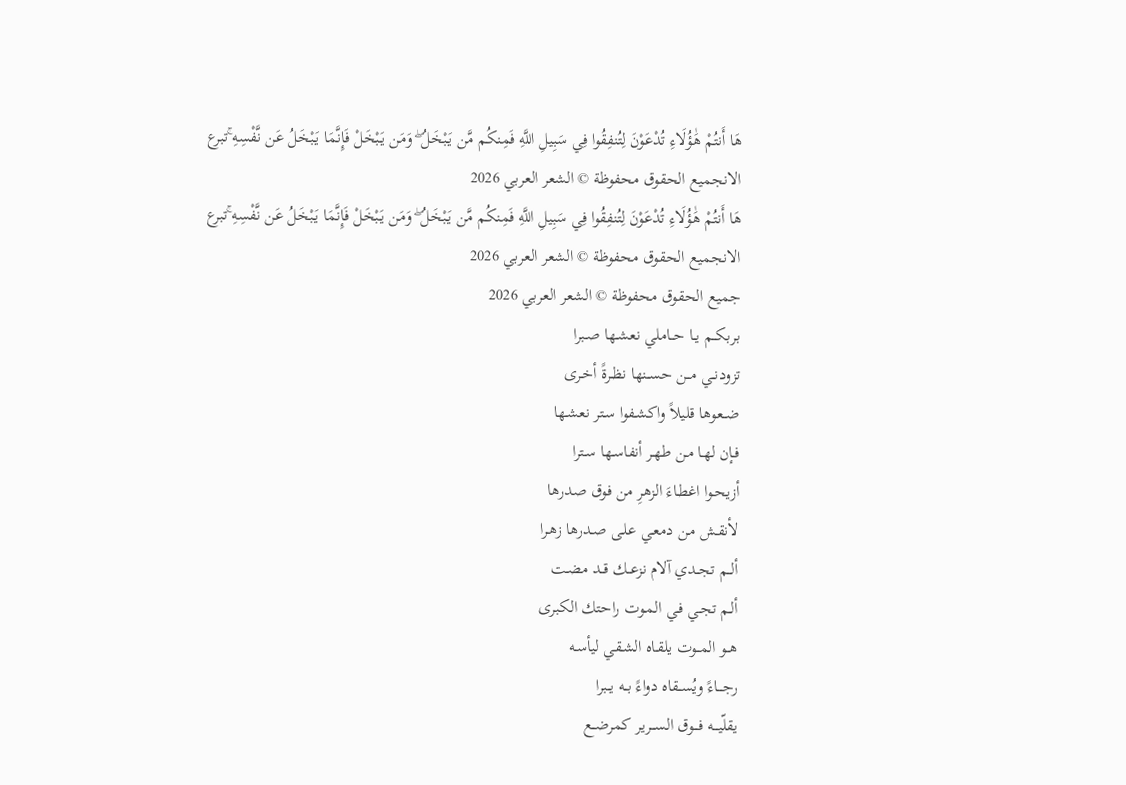هَا أَنتُمْ هَٰؤُلَاءِ تُدْعَوْنَ لِتُنفِقُوا فِي سَبِيلِ اللَّهِ فَمِنكُم مَّن يَبْخَلُ ۖ وَمَن يَبْخَلْ فَإِنَّمَا يَبْخَلُ عَن نَّفْسِهِ ۚتبرع الانجميع الحقوق محفوظة © الشعر العربي 2026
هَا أَنتُمْ هَٰؤُلَاءِ تُدْعَوْنَ لِتُنفِقُوا فِي سَبِيلِ اللَّهِ فَمِنكُم مَّن يَبْخَلُ ۖ وَمَن يَبْخَلْ فَإِنَّمَا يَبْخَلُ عَن نَّفْسِهِ ۚتبرع الانجميع الحقوق محفوظة © الشعر العربي 2026
جميع الحقوق محفوظة © الشعر العربي 2026
بربكــم يــا حــاملي نعشـها صـبرا
تزودنــي مــن حســنها نظـرةً أخـرى
ضــعوها قليلاً واكشـفوا سـتر نعشـها
فـإن لهـا مـن طهـر أنفاسـها سـترا
أزيحـوا اغطـاءَ الزهرِ من فوق صدرها
لأنقـش مـن دمعـي علـى صـدرها زهـرا
ألــم تجــدي آلام نزعــك قــد مضـت
ألـم تجـي فـي المـوت راحتك الكبرى
هــو المــوت يلقـاه الشـقي ليأسـه
رجـــاءً ويُســقاه دواءً بــه يــبرا
يقلّيـــه فـــوق الســـرير كمرضــع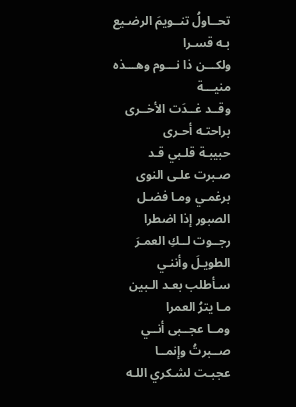تحــاولُ تنــويمَ الرضـيع بـه قسـرا
ولكـــن ذا نـــوم وهـــذه منيـــة
وقــد غــدَت الأخــرى براحتـه أحـرى
حبيبـة قلـبي قـد صـبرت علـى النوى
برغمـي ومـا فضـل الصبور إذا اضطرا
رجــوت لــكِ العمـرَ الطويـلَ وأننـي
سـأطلب بعـد الـبين مـا يترُ العمرا
ومــا عجــبى أنــي صــبرتُ وإنمــا
عجبـت لشـكري اللـه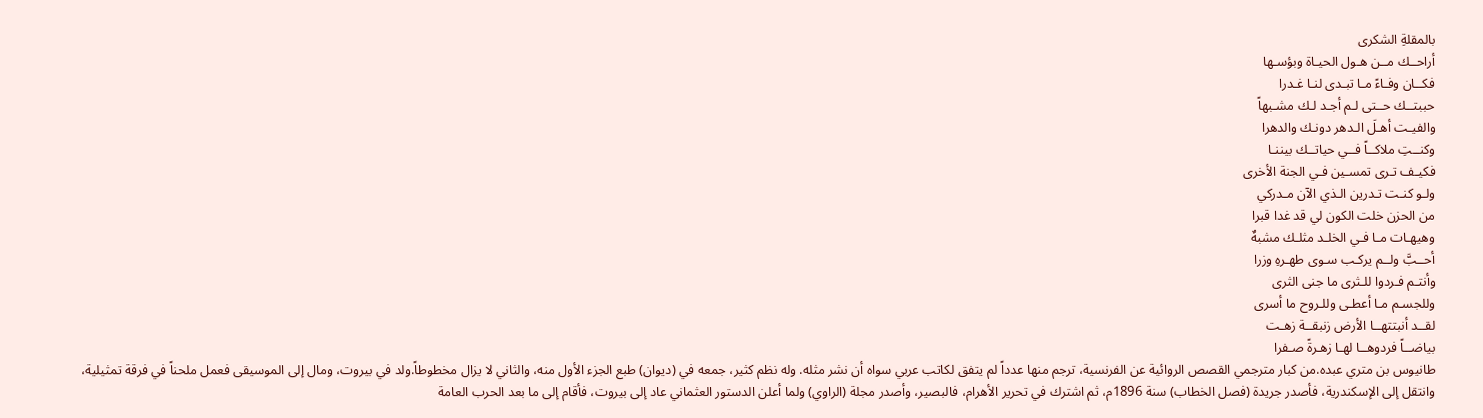بالمقلةِ الشكرى
أراحــك مــن هـول الحيـاة وبؤسـها
فكــان وفـاءً مـا تبـدى لنـا غـدرا
حببتــك حــتى لـم أجـد لـك مشـبهاً
والفيـت أهـلَ الـدهر دونـك والدهرا
وكنــتِ ملاكــاً فــي حياتــك بيننـا
فكيـف تـرى تمسـين فـي الجنة الأخرى
ولـو كنـت تـدرين الـذي الآن مـدركي
من الحزن خلت الكون لي قد غدا قبرا
وهيهـات مـا فـي الخلـد مثلـك مشبهٌ
أحــبَّ ولــم يركـب سـوى طهـرهِ وزرا
وأنتـم فـردوا للـثرى ما جنى الثرى
وللجسـم مـا أعطـى وللـروح ما أسرى
لقــد أنبتتهــا الأرض زنبقــة زهـت
بياضــاً فردوهــا لهـا زهـرةً صـفرا
طانيوس بن متري عبده.من كبار مترجمي القصص الروائية عن الفرنسية، ترجم منها عدداً لم يتفق لكاتب عربي سواه أن نشر مثله. وله نظم كثير، جمعه في (ديوان) طبع الجزء الأول منه، والثاني لا يزال مخطوطاً.ولد في بيروت، ومال إلى الموسيقى فعمل ملحناً في فرقة تمثيلية، وانتقل إلى الإسكندرية، فأصدر جريدة (فصل الخطاب) سنة 1896م، ثم اشترك في تحرير الأهرام، فالبصير، وأصدر مجلة (الراوي) ولما أعلن الدستور العثماني عاد إلى بيروت، فأقام إلى ما بعد الحرب العامة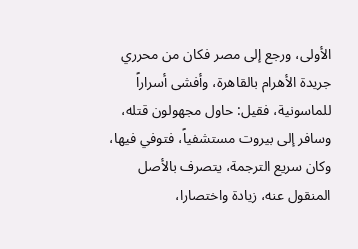الأولى، ورجع إلى مصر فكان من محرري جريدة الأهرام بالقاهرة، وأفشى أسراراً للماسونية، فقيل: حاول مجهولون قتله، وسافر إلى بيروت مستشفياً، فتوفي فيها، وكان سريع الترجمة، يتصرف بالأصل المنقول عنه، زيادة واختصارا،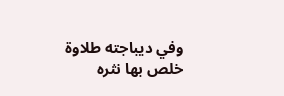وفي ديباجته طلاوة خلص بها نثره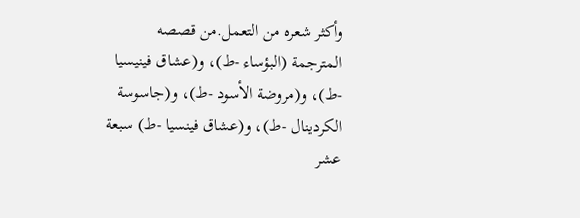وأكثر شعره من التعمل.من قصصه المترجمة (البؤساء -ط)، و(عشاق فينيسيا -ط)، و(مروضة الأسود -ط)، و(جاسوسة الكردينال -ط)، و(عشاق فينسيا -ط) سبعة عشر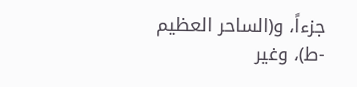جزءاً، و(الساحر العظيم -ط)، وغير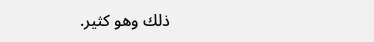ذلك وهو كثير.